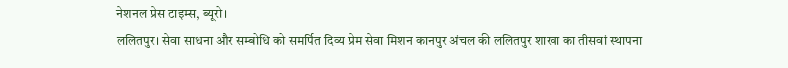नेशनल प्रेस टाइम्स, ब्यूरो।
ललितपुर। सेवा साधना और सम्बोधि को समर्पित दिव्य प्रेम सेवा मिशन कानपुर अंचल की ललितपुर शाखा का तीसवां स्थापना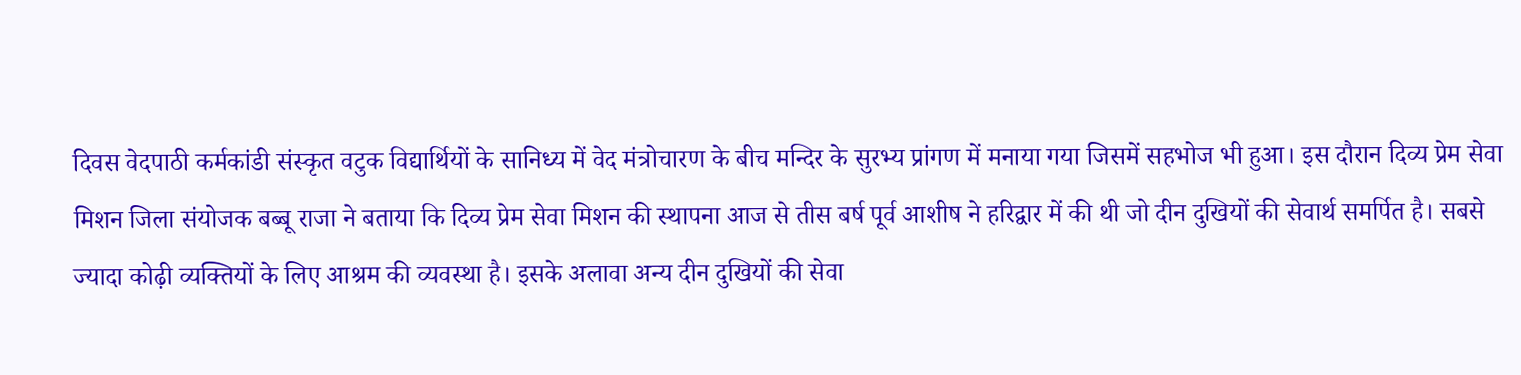दिवस वेदपाठी कर्मकांडी संस्कृत वटुक विद्यार्थियों के सानिध्य में वेद मंत्रोचारण के बीच मन्दिर के सुरभ्य प्रांगण में मनाया गया जिसमें सहभोज भी हुआ। इस दौरान दिव्य प्रेम सेवा मिशन जिला संयोजक बब्बू राजा ने बताया कि दिव्य प्रेम सेवा मिशन की स्थापना आज से तीस बर्ष पूर्व आशीष ने हरिद्वार में की थी जो दीन दुखियों की सेवार्थ समर्पित है। सबसे ज्यादा कोढ़ी व्यक्तियों के लिए आश्रम की व्यवस्था है। इसके अलावा अन्य दीन दुखियों की सेवा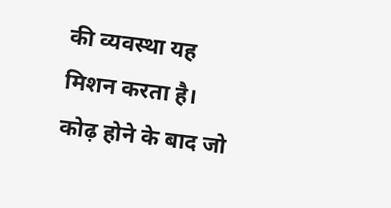की व्यवस्था यह मिशन करता है। कोढ़ होने के बाद जो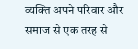व्यक्ति अपने परिवार और समाज से एक तरह से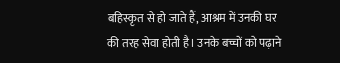बहिस्कृत से हो जाते हैं, आश्रम में उनकी घर की तरह सेवा होती है। उनके बच्चों को पढ़ाने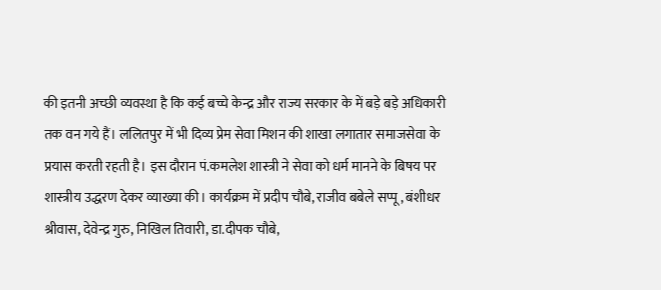की इतनी अच्छी व्यवस्था है कि कई बच्चे केन्द्र और राज्य सरकार के में बड़े बड़े अधिकारी तक वन गये हैं। ललितपुर में भी दिव्य प्रेम सेवा मिशन की शाखा लगातार समाजसेवा के प्रयास करती रहती है। इस दौरान पं.कमलेश शास्त्री ने सेवा को धर्म मानने के बिषय पर शास्त्रीय उद्धरण देकर व्याख्या की। कार्यक्रम में प्रदीप चौबे, राजीव बबेले सप्पू, बंशीधर श्रीवास, देवेन्द्र गुरु, निखिल तिवारी, डा.दीपक चौबे,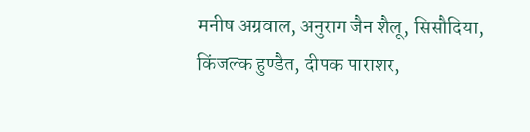मनीष अग्रवाल, अनुराग जैन शैलू, सिसौदिया, किंजल्क हुण्डैत, दीपक पाराशर,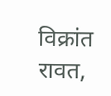विक्रांत रावत,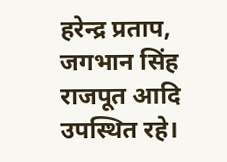हरेन्द्र प्रताप, जगभान सिंह राजपूत आदि उपस्थित रहे।